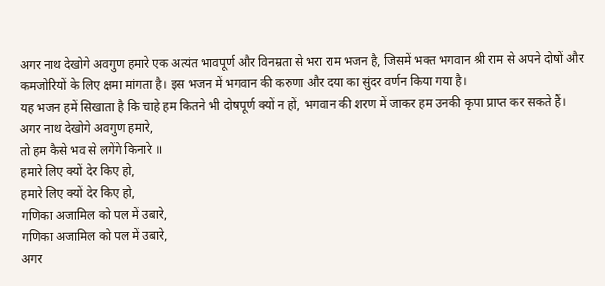अगर नाथ देखोगे अवगुण हमारे एक अत्यंत भावपूर्ण और विनम्रता से भरा राम भजन है, जिसमें भक्त भगवान श्री राम से अपने दोषों और कमजोरियों के लिए क्षमा मांगता है। इस भजन में भगवान की करुणा और दया का सुंदर वर्णन किया गया है।
यह भजन हमें सिखाता है कि चाहे हम कितने भी दोषपूर्ण क्यों न हों, भगवान की शरण में जाकर हम उनकी कृपा प्राप्त कर सकते हैं।
अगर नाथ देखोगे अवगुण हमारे,
तो हम कैसे भव से लगेंगे किनारे ॥
हमारे लिए क्यों देर किए हो,
हमारे लिए क्यों देर किए हो,
गणिका अजामिल को पल में उबारे,
गणिका अजामिल को पल में उबारे,
अगर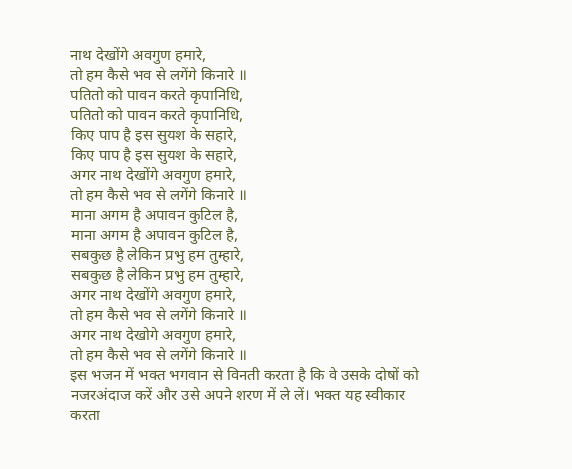नाथ देखोंगे अवगुण हमारे,
तो हम कैसे भव से लगेंगे किनारे ॥
पतितो को पावन करते कृपानिधि,
पतितो को पावन करते कृपानिधि,
किए पाप है इस सुयश के सहारे,
किए पाप है इस सुयश के सहारे,
अगर नाथ देखोंगे अवगुण हमारे,
तो हम कैसे भव से लगेंगे किनारे ॥
माना अगम है अपावन कुटिल है,
माना अगम है अपावन कुटिल है,
सबकुछ है लेकिन प्रभु हम तुम्हारे,
सबकुछ है लेकिन प्रभु हम तुम्हारे,
अगर नाथ देखोंगे अवगुण हमारे,
तो हम कैसे भव से लगेंगे किनारे ॥
अगर नाथ देखोगे अवगुण हमारे,
तो हम कैसे भव से लगेंगे किनारे ॥
इस भजन में भक्त भगवान से विनती करता है कि वे उसके दोषों को नजरअंदाज करें और उसे अपने शरण में ले लें। भक्त यह स्वीकार करता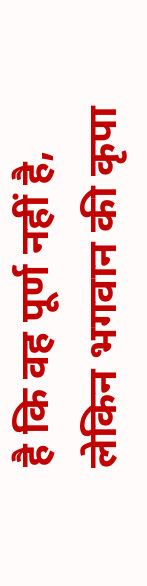है कि वह पूर्ण नहीं है, लेकिन भगवान की कृपा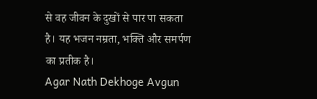से वह जीवन के दुखों से पार पा सकता है। यह भजन नम्रता, भक्ति और समर्पण का प्रतीक है।
Agar Nath Dekhoge Avgun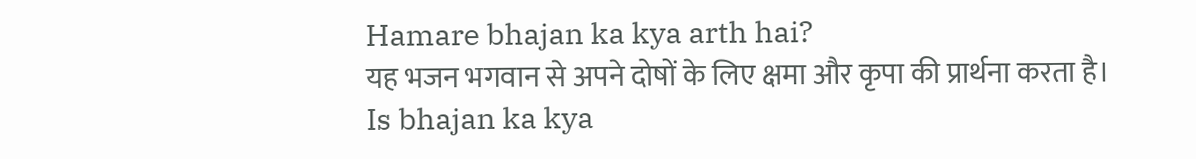Hamare bhajan ka kya arth hai?
यह भजन भगवान से अपने दोषों के लिए क्षमा और कृपा की प्रार्थना करता है।
Is bhajan ka kya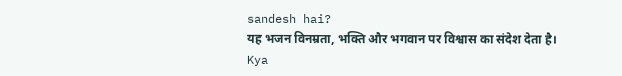sandesh hai?
यह भजन विनम्रता, भक्ति और भगवान पर विश्वास का संदेश देता है।
Kya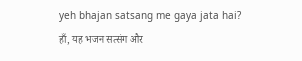yeh bhajan satsang me gaya jata hai?
हाँ, यह भजन सत्संग और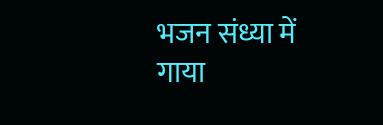भजन संध्या में गाया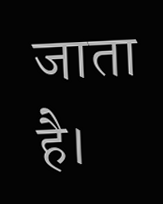जाता है।